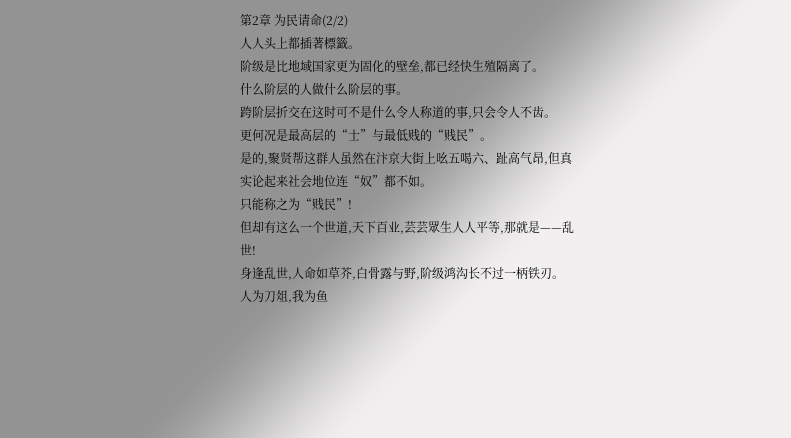第2章 为民请命(2/2)
人人头上都插著標籤。
阶级是比地域国家更为固化的壁垒,都已经快生殖隔离了。
什么阶层的人做什么阶层的事。
跨阶层折交在这时可不是什么令人称道的事,只会令人不齿。
更何况是最高层的“士”与最低贱的“贱民”。
是的,聚贤帮这群人虽然在汴京大街上吆五喝六、趾高气昂,但真实论起来社会地位连“奴”都不如。
只能称之为“贱民”!
但却有这么一个世道,天下百业,芸芸眾生人人平等,那就是——乱世!
身逢乱世,人命如草芥,白骨露与野,阶级鸿沟长不过一柄铁刃。
人为刀俎,我为鱼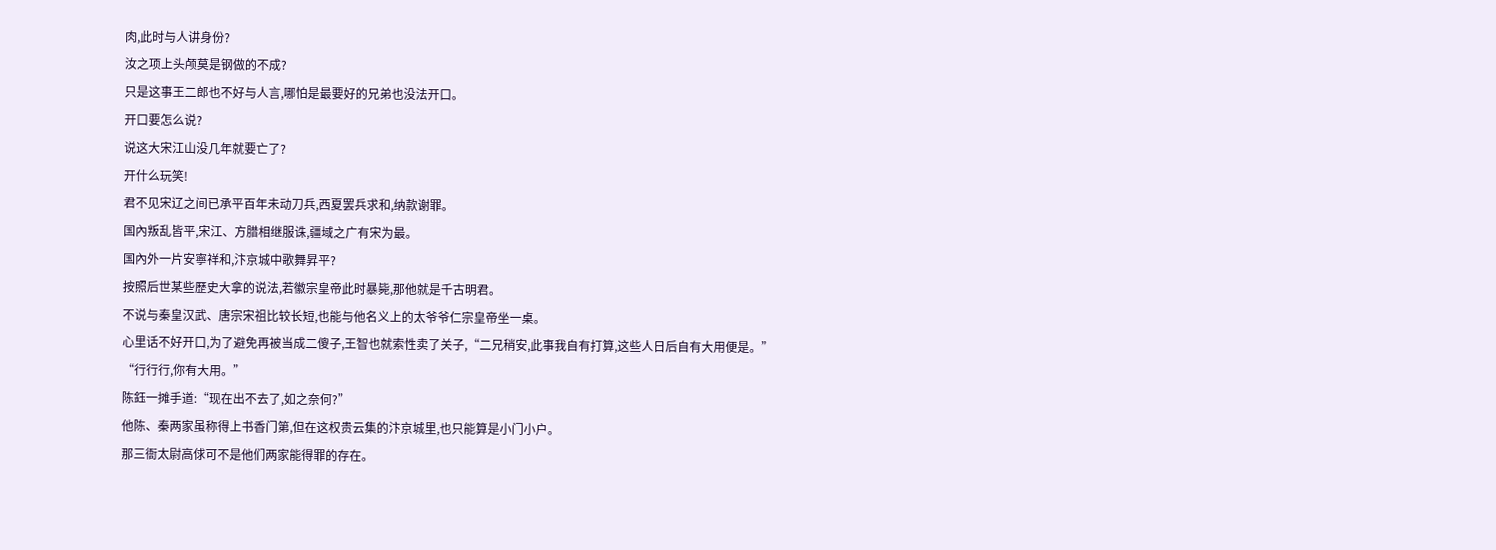肉,此时与人讲身份?
汝之项上头颅莫是钢做的不成?
只是这事王二郎也不好与人言,哪怕是最要好的兄弟也没法开口。
开口要怎么说?
说这大宋江山没几年就要亡了?
开什么玩笑!
君不见宋辽之间已承平百年未动刀兵,西夏罢兵求和,纳款谢罪。
国內叛乱皆平,宋江、方腊相继服诛,疆域之广有宋为最。
国內外一片安寧祥和,汴京城中歌舞昇平?
按照后世某些歷史大拿的说法,若徽宗皇帝此时暴毙,那他就是千古明君。
不说与秦皇汉武、唐宗宋祖比较长短,也能与他名义上的太爷爷仁宗皇帝坐一桌。
心里话不好开口,为了避免再被当成二傻子,王智也就索性卖了关子,“二兄稍安,此事我自有打算,这些人日后自有大用便是。”
“行行行,你有大用。”
陈鈺一摊手道:“现在出不去了,如之奈何?”
他陈、秦两家虽称得上书香门第,但在这权贵云集的汴京城里,也只能算是小门小户。
那三衙太尉高俅可不是他们两家能得罪的存在。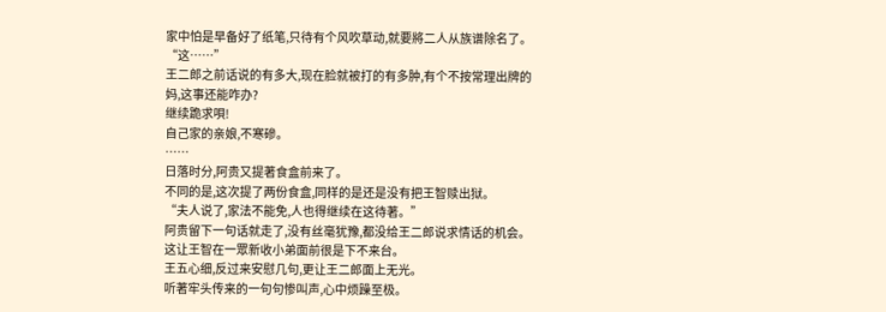家中怕是早备好了纸笔,只待有个风吹草动,就要將二人从族谱除名了。
“这……”
王二郎之前话说的有多大,现在脸就被打的有多肿,有个不按常理出牌的妈,这事还能咋办?
继续跪求唄!
自己家的亲娘,不寒磣。
……
日落时分,阿贵又提著食盒前来了。
不同的是,这次提了两份食盒,同样的是还是没有把王智赎出狱。
“夫人说了,家法不能免,人也得继续在这待著。”
阿贵留下一句话就走了,没有丝毫犹豫,都没给王二郎说求情话的机会。
这让王智在一眾新收小弟面前很是下不来台。
王五心细,反过来安慰几句,更让王二郎面上无光。
听著牢头传来的一句句惨叫声,心中烦躁至极。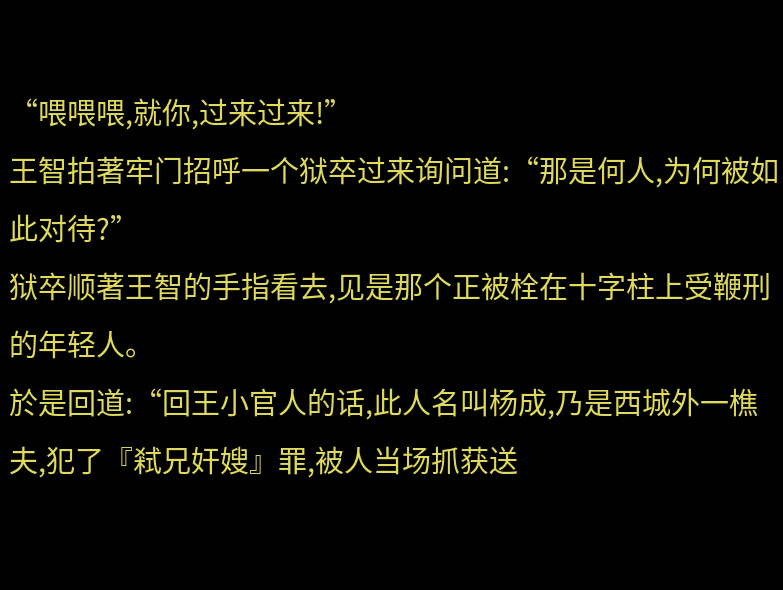“喂喂喂,就你,过来过来!”
王智拍著牢门招呼一个狱卒过来询问道:“那是何人,为何被如此对待?”
狱卒顺著王智的手指看去,见是那个正被栓在十字柱上受鞭刑的年轻人。
於是回道:“回王小官人的话,此人名叫杨成,乃是西城外一樵夫,犯了『弒兄奸嫂』罪,被人当场抓获送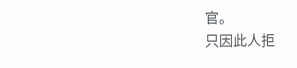官。
只因此人拒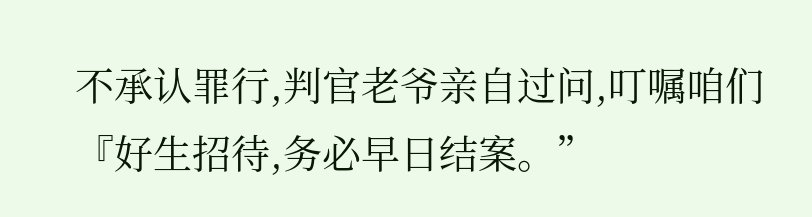不承认罪行,判官老爷亲自过问,叮嘱咱们『好生招待,务必早日结案。”